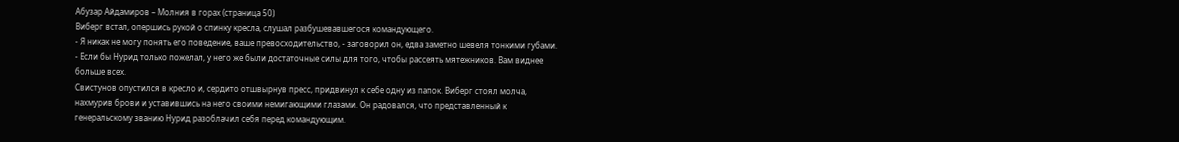Абузар Айдамиров – Молния в горах (страница 50)
Виберг встал, опершись рукой о спинку кресла, слушал разбушевавшегося командующего.
- Я никак не могу понять его поведение, ваше превосходительство, - заговорил он, едва заметно шевеля тонкими губами. - Если бы Нурид только пожелал, у него же были достаточные силы для того, чтобы рассеять мятежников. Вам виднее больше всех.
Свистунов опустился в кресло и, сердито отшвырнув пресс, придвинул к себе одну из папок. Виберг стоял молча, нахмурив брови и уставившись на него своими немигающими глазами. Он радовался, что представленный к генеральскому званию Нурид разоблачил себя перед командующим.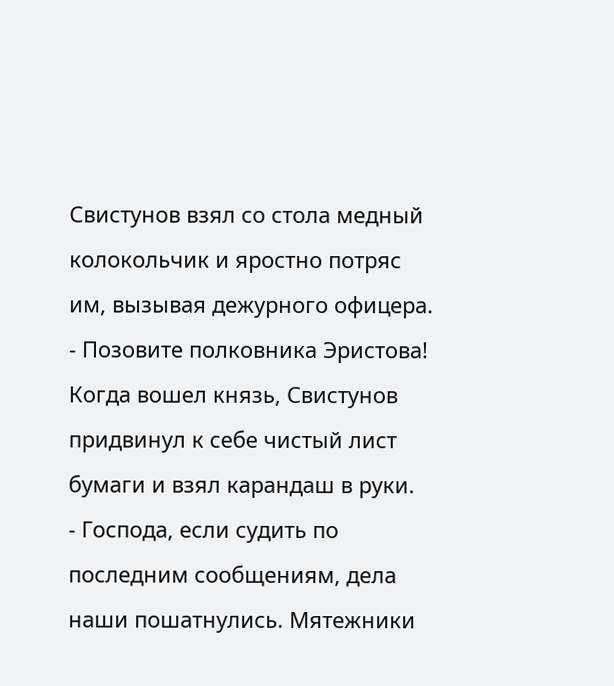Свистунов взял со стола медный колокольчик и яростно потряс им, вызывая дежурного офицера.
- Позовите полковника Эристова!
Когда вошел князь, Свистунов придвинул к себе чистый лист бумаги и взял карандаш в руки.
- Господа, если судить по последним сообщениям, дела наши пошатнулись. Мятежники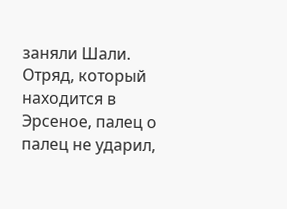заняли Шали. Отряд, который находится в Эрсеное, палец о палец не ударил,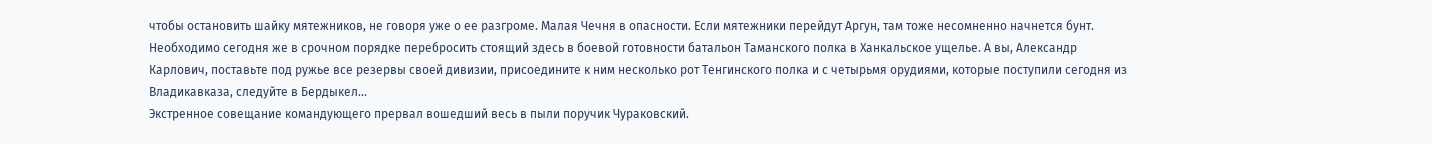чтобы остановить шайку мятежников, не говоря уже о ее разгроме. Малая Чечня в опасности. Если мятежники перейдут Аргун, там тоже несомненно начнется бунт. Необходимо сегодня же в срочном порядке перебросить стоящий здесь в боевой готовности батальон Таманского полка в Ханкальское ущелье. А вы, Александр Карлович, поставьте под ружье все резервы своей дивизии, присоедините к ним несколько рот Тенгинского полка и с четырьмя орудиями, которые поступили сегодня из Владикавказа, следуйте в Бердыкел...
Экстренное совещание командующего прервал вошедший весь в пыли поручик Чураковский.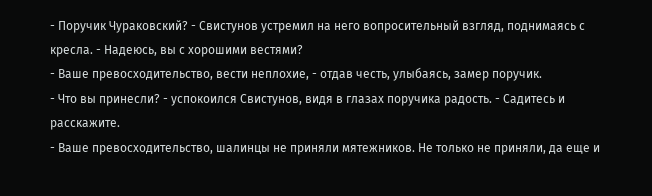- Поручик Чураковский? - Свистунов устремил на него вопросительный взгляд, поднимаясь с кресла. - Надеюсь, вы с хорошими вестями?
- Ваше превосходительство, вести неплохие, - отдав честь, улыбаясь, замер поручик.
- Что вы принесли? - успокоился Свистунов, видя в глазах поручика радость. - Садитесь и расскажите.
- Ваше превосходительство, шалинцы не приняли мятежников. Не только не приняли, да еще и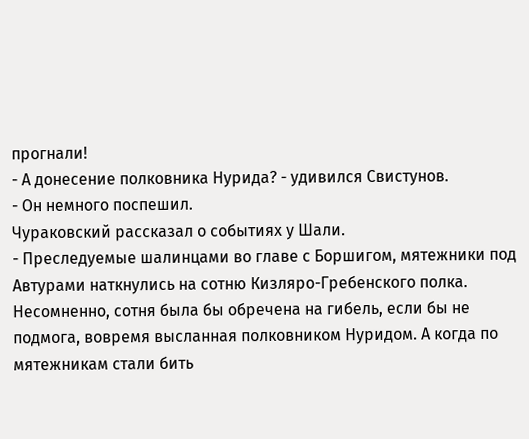прогнали!
- А донесение полковника Нурида? - удивился Свистунов.
- Он немного поспешил.
Чураковский рассказал о событиях у Шали.
- Преследуемые шалинцами во главе с Боршигом, мятежники под Автурами наткнулись на сотню Кизляро-Гребенского полка. Несомненно, сотня была бы обречена на гибель, если бы не подмога, вовремя высланная полковником Нуридом. А когда по мятежникам стали бить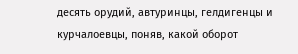десять орудий, автуринцы, гелдигенцы и курчалоевцы, поняв, какой оборот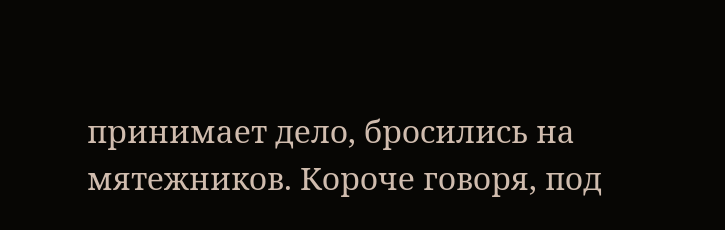принимает дело, бросились на мятежников. Короче говоря, под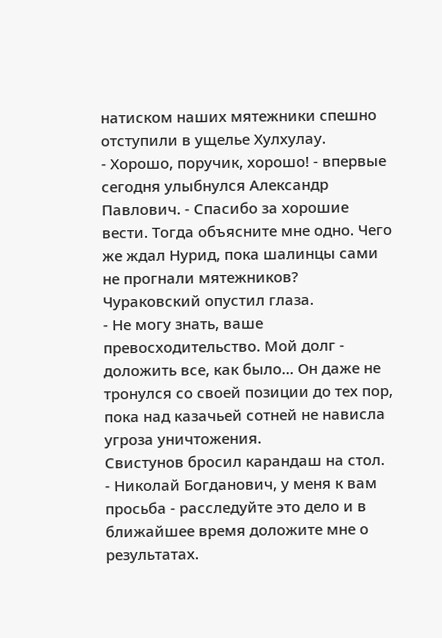натиском наших мятежники спешно отступили в ущелье Хулхулау.
- Хорошо, поручик, хорошо! - впервые сегодня улыбнулся Александр Павлович. - Спасибо за хорошие вести. Тогда объясните мне одно. Чего же ждал Нурид, пока шалинцы сами не прогнали мятежников?
Чураковский опустил глаза.
- Не могу знать, ваше превосходительство. Мой долг - доложить все, как было... Он даже не тронулся со своей позиции до тех пор, пока над казачьей сотней не нависла угроза уничтожения.
Свистунов бросил карандаш на стол.
- Николай Богданович, у меня к вам просьба - расследуйте это дело и в ближайшее время доложите мне о результатах.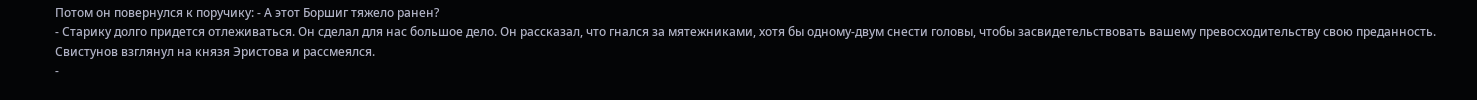Потом он повернулся к поручику: - А этот Боршиг тяжело ранен?
- Старику долго придется отлеживаться. Он сделал для нас большое дело. Он рассказал, что гнался за мятежниками, хотя бы одному-двум снести головы, чтобы засвидетельствовать вашему превосходительству свою преданность.
Свистунов взглянул на князя Эристова и рассмеялся.
-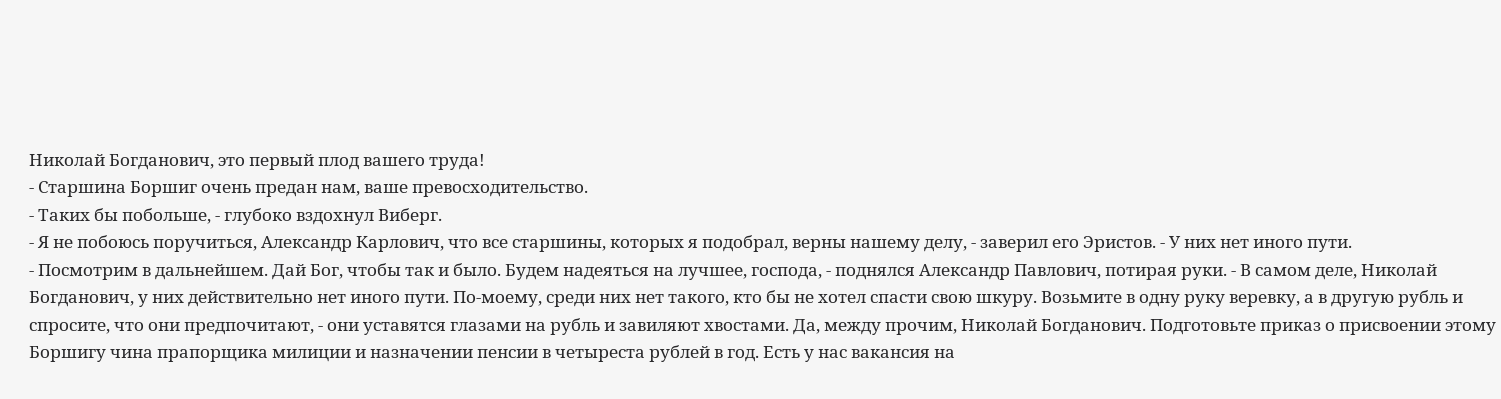Николай Богданович, это первый плод вашего труда!
- Старшина Боршиг очень предан нам, ваше превосходительство.
- Таких бы побольше, - глубоко вздохнул Виберг.
- Я не побоюсь поручиться, Александр Карлович, что все старшины, которых я подобрал, верны нашему делу, - заверил его Эристов. - У них нет иного пути.
- Посмотрим в дальнейшем. Дай Бог, чтобы так и было. Будем надеяться на лучшее, господа, - поднялся Александр Павлович, потирая руки. - В самом деле, Николай Богданович, у них действительно нет иного пути. По-моему, среди них нет такого, кто бы не хотел спасти свою шкуру. Возьмите в одну руку веревку, а в другую рубль и спросите, что они предпочитают, - они уставятся глазами на рубль и завиляют хвостами. Да, между прочим, Николай Богданович. Подготовьте приказ о присвоении этому Боршигу чина прапорщика милиции и назначении пенсии в четыреста рублей в год. Есть у нас вакансия на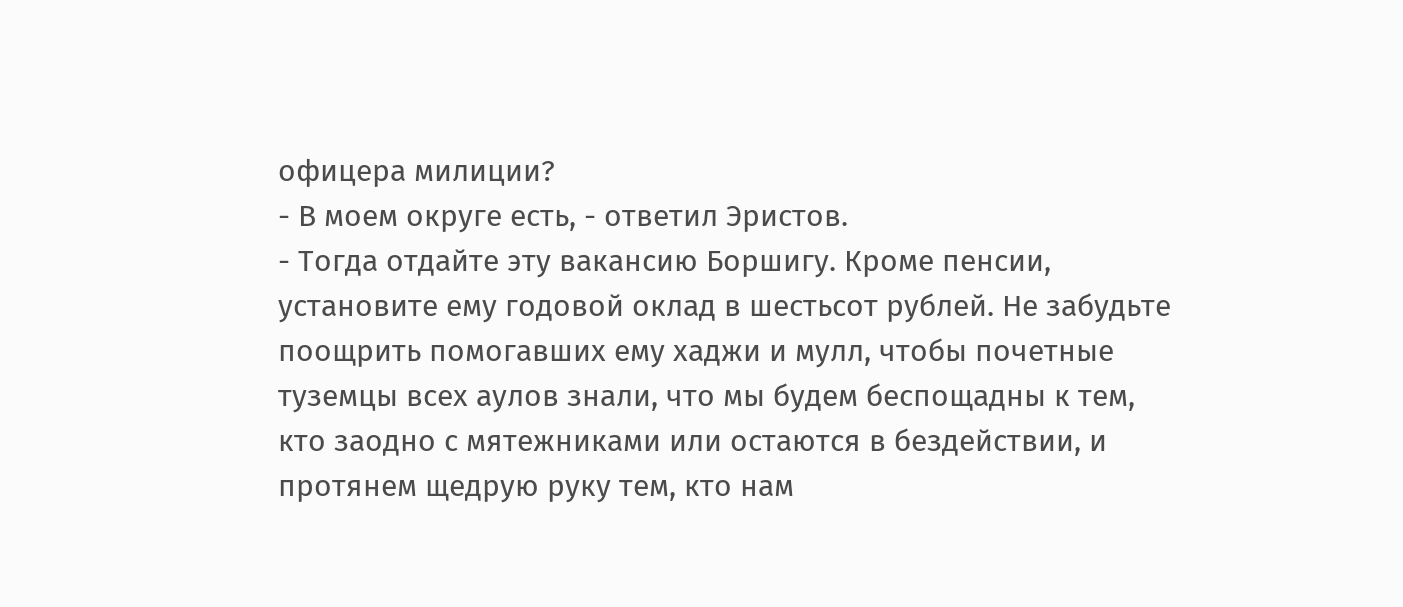офицера милиции?
- В моем округе есть, - ответил Эристов.
- Тогда отдайте эту вакансию Боршигу. Кроме пенсии, установите ему годовой оклад в шестьсот рублей. Не забудьте поощрить помогавших ему хаджи и мулл, чтобы почетные туземцы всех аулов знали, что мы будем беспощадны к тем, кто заодно с мятежниками или остаются в бездействии, и протянем щедрую руку тем, кто нам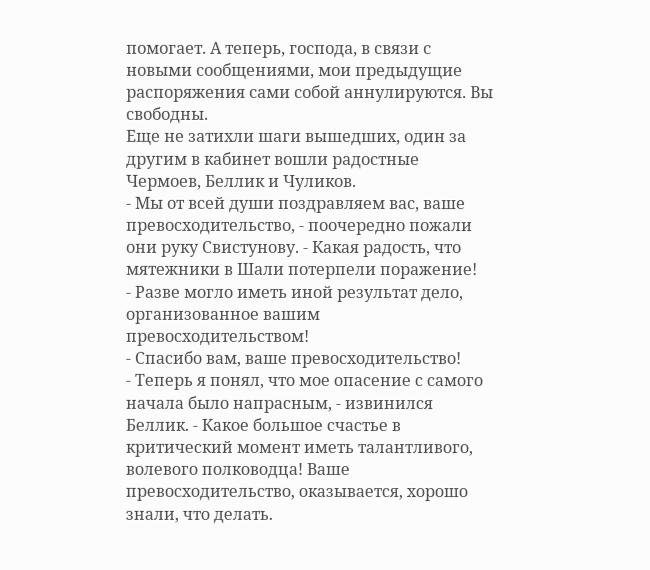помогает. А теперь, господа, в связи с новыми сообщениями, мои предыдущие распоряжения сами собой аннулируются. Вы свободны.
Еще не затихли шаги вышедших, один за другим в кабинет вошли радостные Чермоев, Беллик и Чуликов.
- Мы от всей души поздравляем вас, ваше превосходительство, - поочередно пожали они руку Свистунову. - Какая радость, что мятежники в Шали потерпели поражение!
- Разве могло иметь иной результат дело, организованное вашим превосходительством!
- Спасибо вам, ваше превосходительство!
- Теперь я понял, что мое опасение с самого начала было напрасным, - извинился Беллик. - Какое большое счастье в критический момент иметь талантливого, волевого полководца! Ваше превосходительство, оказывается, хорошо знали, что делать.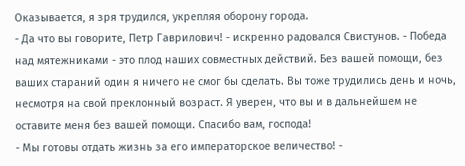Оказывается, я зря трудился, укрепляя оборону города.
- Да что вы говорите, Петр Гаврилович! - искренно радовался Свистунов. - Победа над мятежниками - это плод наших совместных действий. Без вашей помощи, без ваших стараний один я ничего не смог бы сделать. Вы тоже трудились день и ночь, несмотря на свой преклонный возраст. Я уверен, что вы и в дальнейшем не оставите меня без вашей помощи. Спасибо вам, господа!
- Мы готовы отдать жизнь за его императорское величество! -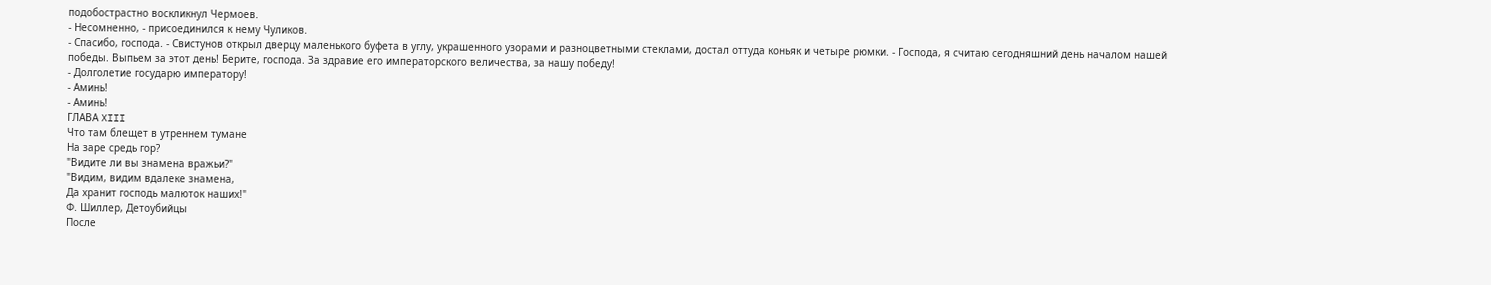подобострастно воскликнул Чермоев.
- Несомненно, - присоединился к нему Чуликов.
- Спасибо, господа. - Свистунов открыл дверцу маленького буфета в углу, украшенного узорами и разноцветными стеклами, достал оттуда коньяк и четыре рюмки. - Господа, я считаю сегодняшний день началом нашей победы. Выпьем за этот день! Берите, господа. За здравие его императорского величества, за нашу победу!
- Долголетие государю императору!
- Аминь!
- Аминь!
ГЛАВА XIII
Что там блещет в утреннем тумане
На заре средь гор?
"Видите ли вы знамена вражьи?"
"Видим, видим вдалеке знамена,
Да хранит господь малюток наших!"
Ф. Шиллер, Детоубийцы
После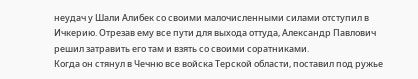неудач у Шали Алибек со своими малочисленными силами отступил в Ичкерию. Отрезав ему все пути для выхода оттуда, Александр Павлович решил затравить его там и взять со своими соратниками.
Когда он стянул в Чечню все войска Терской области, поставил под ружье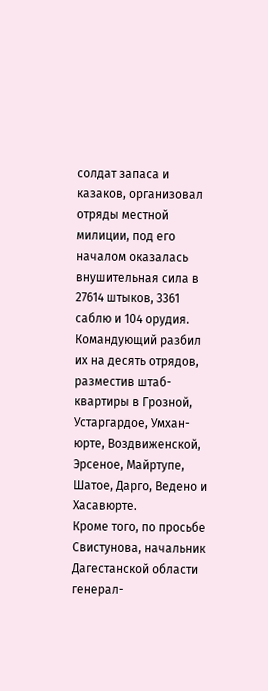солдат запаса и казаков, организовал отряды местной милиции, под его началом оказалась внушительная сила в 27614 штыков, 3361 саблю и 104 орудия.
Командующий разбил их на десять отрядов, разместив штаб-квартиры в Грозной, Устаргардое, Умхан-юрте, Воздвиженской, Эрсеное, Майртупе, Шатое, Дарго, Ведено и Хасавюрте.
Кроме того, по просьбе Свистунова, начальник Дагестанской области генерал-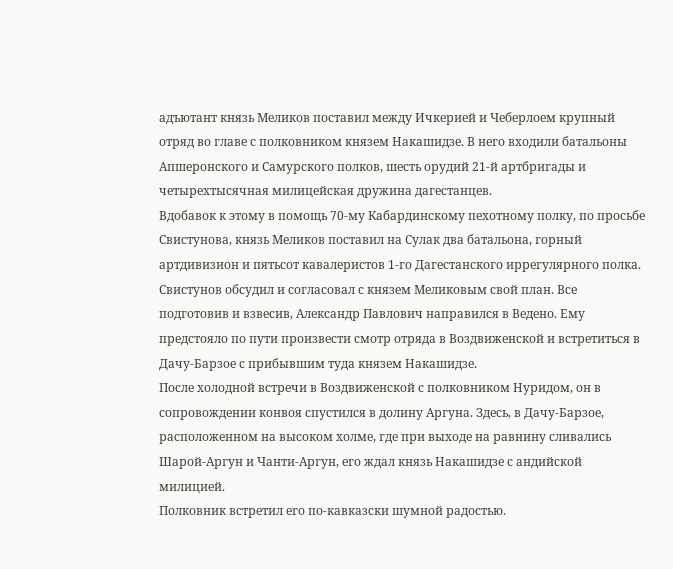адъютант князь Меликов поставил между Ичкерией и Чеберлоем крупный отряд во главе с полковником князем Накашидзе. В него входили батальоны Апшеронского и Самурского полков, шесть орудий 21-й артбригады и четырехтысячная милицейская дружина дагестанцев.
Вдобавок к этому в помощь 70-му Кабардинскому пехотному полку, по просьбе Свистунова, князь Меликов поставил на Сулак два батальона, горный артдивизион и пятьсот кавалеристов 1-го Дагестанского иррегулярного полка.
Свистунов обсудил и согласовал с князем Меликовым свой план. Все подготовив и взвесив, Александр Павлович направился в Ведено. Ему предстояло по пути произвести смотр отряда в Воздвиженской и встретиться в Дачу-Барзое с прибывшим туда князем Накашидзе.
После холодной встречи в Воздвиженской с полковником Нуридом, он в сопровождении конвоя спустился в долину Аргуна. Здесь, в Дачу-Барзое, расположенном на высоком холме, где при выходе на равнину сливались Шарой-Аргун и Чанти-Аргун, его ждал князь Накашидзе с андийской милицией.
Полковник встретил его по-кавказски шумной радостью.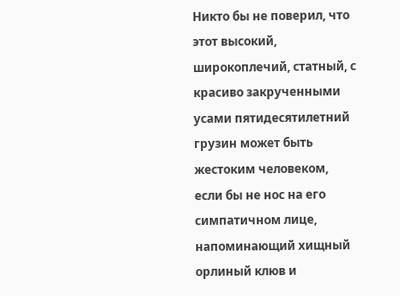Никто бы не поверил, что этот высокий, широкоплечий, статный, с красиво закрученными усами пятидесятилетний грузин может быть жестоким человеком, если бы не нос на его симпатичном лице, напоминающий хищный орлиный клюв и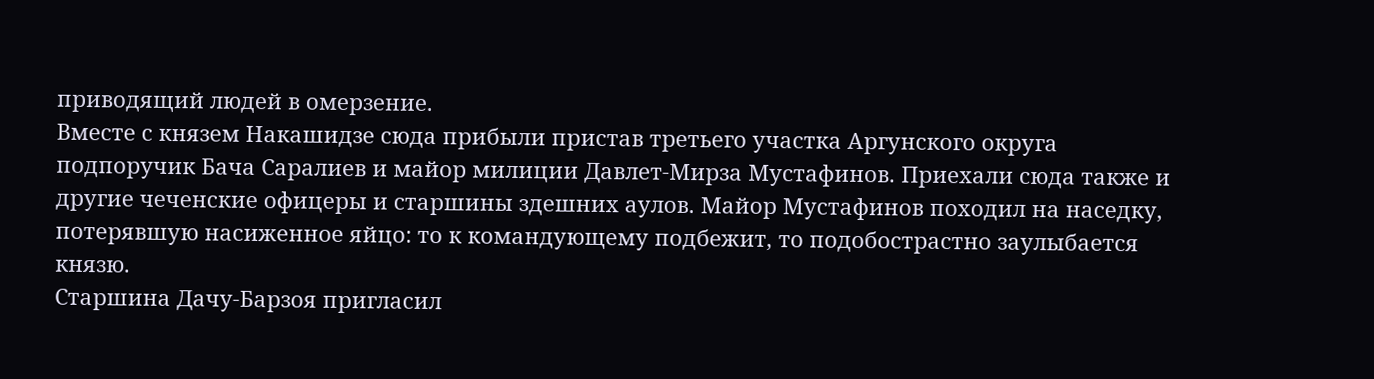приводящий людей в омерзение.
Вместе с князем Накашидзе сюда прибыли пристав третьего участка Аргунского округа подпоручик Бача Саралиев и майор милиции Давлет-Мирза Мустафинов. Приехали сюда также и другие чеченские офицеры и старшины здешних аулов. Майор Мустафинов походил на наседку, потерявшую насиженное яйцо: то к командующему подбежит, то подобострастно заулыбается князю.
Старшина Дачу-Барзоя пригласил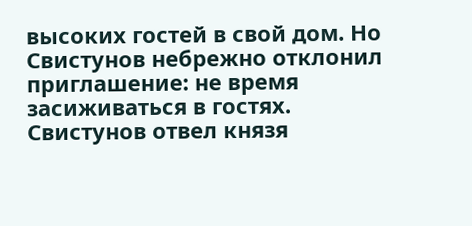высоких гостей в свой дом. Но Свистунов небрежно отклонил приглашение: не время засиживаться в гостях. Свистунов отвел князя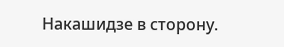Накашидзе в сторону.